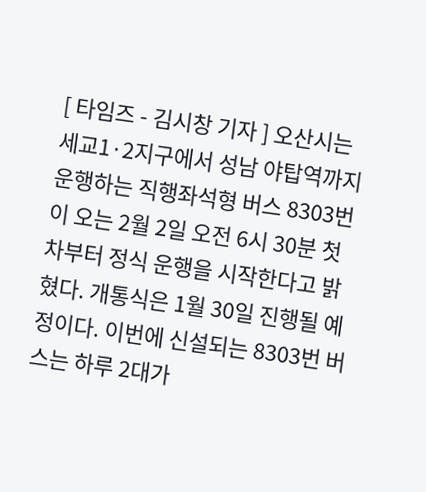[ 타임즈 - 김시창 기자 ] 오산시는 세교1·2지구에서 성남 야탑역까지 운행하는 직행좌석형 버스 8303번이 오는 2월 2일 오전 6시 30분 첫차부터 정식 운행을 시작한다고 밝혔다. 개통식은 1월 30일 진행될 예정이다. 이번에 신설되는 8303번 버스는 하루 2대가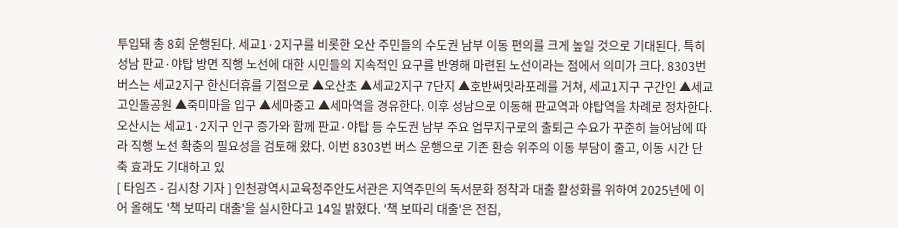투입돼 총 8회 운행된다. 세교1·2지구를 비롯한 오산 주민들의 수도권 남부 이동 편의를 크게 높일 것으로 기대된다. 특히 성남 판교·야탑 방면 직행 노선에 대한 시민들의 지속적인 요구를 반영해 마련된 노선이라는 점에서 의미가 크다. 8303번 버스는 세교2지구 한신더휴를 기점으로 ▲오산초 ▲세교2지구 7단지 ▲호반써밋라포레를 거쳐, 세교1지구 구간인 ▲세교고인돌공원 ▲죽미마을 입구 ▲세마중고 ▲세마역을 경유한다. 이후 성남으로 이동해 판교역과 야탑역을 차례로 정차한다. 오산시는 세교1·2지구 인구 증가와 함께 판교·야탑 등 수도권 남부 주요 업무지구로의 출퇴근 수요가 꾸준히 늘어남에 따라 직행 노선 확충의 필요성을 검토해 왔다. 이번 8303번 버스 운행으로 기존 환승 위주의 이동 부담이 줄고, 이동 시간 단축 효과도 기대하고 있
[ 타임즈 - 김시창 기자 ] 인천광역시교육청주안도서관은 지역주민의 독서문화 정착과 대출 활성화를 위하여 2025년에 이어 올해도 '책 보따리 대출'을 실시한다고 14일 밝혔다. '책 보따리 대출'은 전집,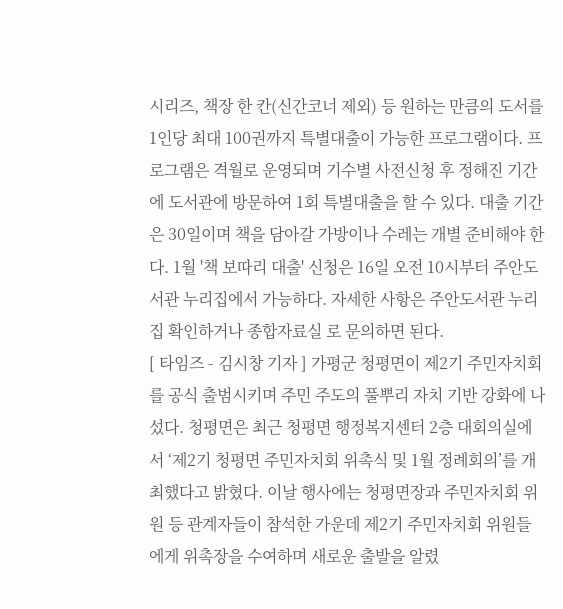시리즈, 책장 한 칸(신간코너 제외) 등 원하는 만큼의 도서를 1인당 최대 100권까지 특별대출이 가능한 프로그램이다. 프로그램은 격월로 운영되며 기수별 사전신청 후 정해진 기간에 도서관에 방문하여 1회 특별대출을 할 수 있다. 대출 기간은 30일이며 책을 담아갈 가방이나 수레는 개별 준비해야 한다. 1월 '책 보따리 대출' 신청은 16일 오전 10시부터 주안도서관 누리집에서 가능하다. 자세한 사항은 주안도서관 누리집 확인하거나 종합자료실 로 문의하면 된다.
[ 타임즈 - 김시창 기자 ] 가평군 청평면이 제2기 주민자치회를 공식 출범시키며 주민 주도의 풀뿌리 자치 기반 강화에 나섰다. 청평면은 최근 청평면 행정복지센터 2층 대회의실에서 ‘제2기 청평면 주민자치회 위촉식 및 1월 정례회의’를 개최했다고 밝혔다. 이날 행사에는 청평면장과 주민자치회 위원 등 관계자들이 참석한 가운데 제2기 주민자치회 위원들에게 위촉장을 수여하며 새로운 출발을 알렸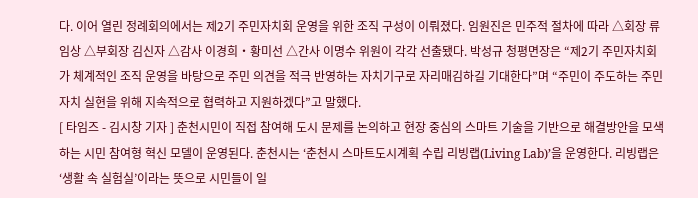다. 이어 열린 정례회의에서는 제2기 주민자치회 운영을 위한 조직 구성이 이뤄졌다. 임원진은 민주적 절차에 따라 △회장 류임상 △부회장 김신자 △감사 이경희‧황미선 △간사 이명수 위원이 각각 선출됐다. 박성규 청평면장은 “제2기 주민자치회가 체계적인 조직 운영을 바탕으로 주민 의견을 적극 반영하는 자치기구로 자리매김하길 기대한다”며 “주민이 주도하는 주민자치 실현을 위해 지속적으로 협력하고 지원하겠다”고 말했다.
[ 타임즈 - 김시창 기자 ] 춘천시민이 직접 참여해 도시 문제를 논의하고 현장 중심의 스마트 기술을 기반으로 해결방안을 모색하는 시민 참여형 혁신 모델이 운영된다. 춘천시는 ‘춘천시 스마트도시계획 수립 리빙랩(Living Lab)’을 운영한다. 리빙랩은 ‘생활 속 실험실’이라는 뜻으로 시민들이 일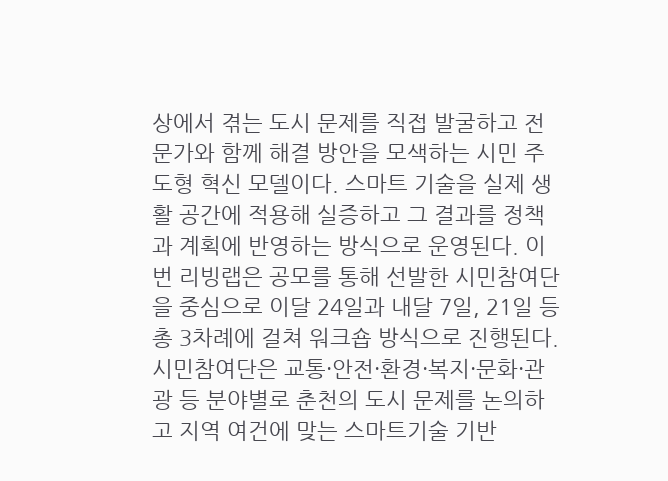상에서 겪는 도시 문제를 직접 발굴하고 전문가와 함께 해결 방안을 모색하는 시민 주도형 혁신 모델이다. 스마트 기술을 실제 생활 공간에 적용해 실증하고 그 결과를 정책과 계획에 반영하는 방식으로 운영된다. 이번 리빙랩은 공모를 통해 선발한 시민참여단을 중심으로 이달 24일과 내달 7일, 21일 등 총 3차례에 걸쳐 워크숍 방식으로 진행된다. 시민참여단은 교통·안전·환경·복지·문화·관광 등 분야별로 춘천의 도시 문제를 논의하고 지역 여건에 맞는 스마트기술 기반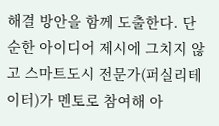해결 방안을 함께 도출한다. 단순한 아이디어 제시에 그치지 않고 스마트도시 전문가(퍼실리테이터)가 멘토로 참여해 아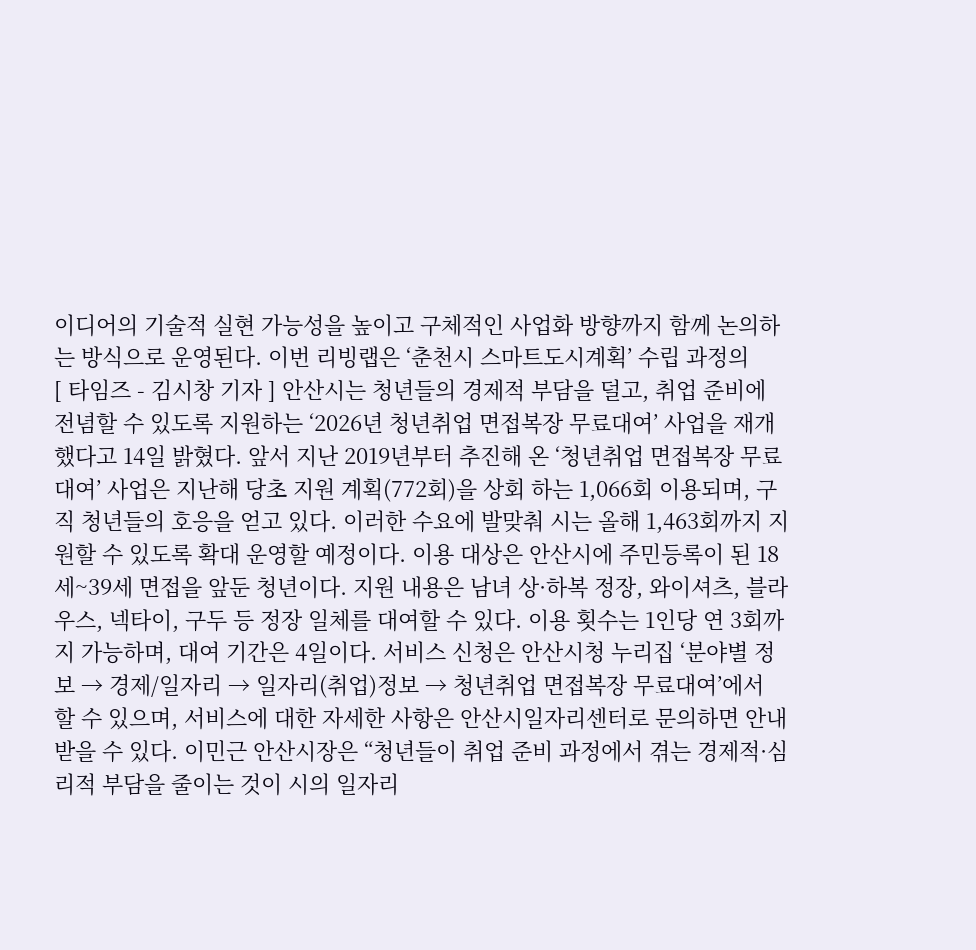이디어의 기술적 실현 가능성을 높이고 구체적인 사업화 방향까지 함께 논의하는 방식으로 운영된다. 이번 리빙랩은 ‘춘천시 스마트도시계획’ 수립 과정의
[ 타임즈 - 김시창 기자 ] 안산시는 청년들의 경제적 부담을 덜고, 취업 준비에 전념할 수 있도록 지원하는 ‘2026년 청년취업 면접복장 무료대여’ 사업을 재개했다고 14일 밝혔다. 앞서 지난 2019년부터 추진해 온 ‘청년취업 면접복장 무료대여’ 사업은 지난해 당초 지원 계획(772회)을 상회 하는 1,066회 이용되며, 구직 청년들의 호응을 얻고 있다. 이러한 수요에 발맞춰 시는 올해 1,463회까지 지원할 수 있도록 확대 운영할 예정이다. 이용 대상은 안산시에 주민등록이 된 18세~39세 면접을 앞둔 청년이다. 지원 내용은 남녀 상·하복 정장, 와이셔츠, 블라우스, 넥타이, 구두 등 정장 일체를 대여할 수 있다. 이용 횟수는 1인당 연 3회까지 가능하며, 대여 기간은 4일이다. 서비스 신청은 안산시청 누리집 ‘분야별 정보 → 경제/일자리 → 일자리(취업)정보 → 청년취업 면접복장 무료대여’에서 할 수 있으며, 서비스에 대한 자세한 사항은 안산시일자리센터로 문의하면 안내받을 수 있다. 이민근 안산시장은 “청년들이 취업 준비 과정에서 겪는 경제적·심리적 부담을 줄이는 것이 시의 일자리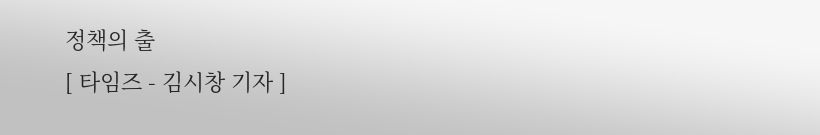정책의 출
[ 타임즈 - 김시창 기자 ]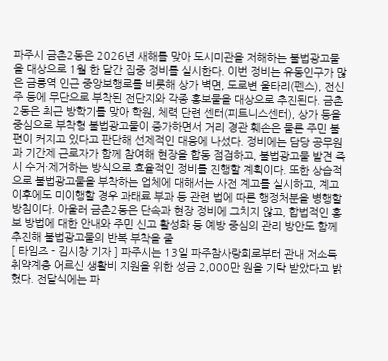파주시 금촌2동은 2026년 새해를 맞아 도시미관을 저해하는 불법광고물을 대상으로 1월 한 달간 집중 정비를 실시한다. 이번 정비는 유동인구가 많은 금릉역 인근 중앙보행로를 비롯해 상가 벽면, 도로변 울타리(펜스), 전신주 등에 무단으로 부착된 전단지와 각종 홍보물을 대상으로 추진된다. 금촌2동은 최근 방학기를 맞아 학원, 체력 단련 센터(피트니스센터), 상가 등을 중심으로 부착형 불법광고물이 증가하면서 거리 경관 훼손은 물론 주민 불편이 커지고 있다고 판단해 선제적인 대응에 나섰다. 정비에는 담당 공무원과 기간제 근로자가 함께 참여해 현장을 합동 점검하고, 불법광고물 발견 즉시 수거·제거하는 방식으로 효율적인 정비를 진행할 계획이다. 또한 상습적으로 불법광고물을 부착하는 업체에 대해서는 사전 계고를 실시하고, 계고 이후에도 미이행할 경우 과태료 부과 등 관련 법에 따른 행정처분을 병행할 방침이다. 아울러 금촌2동은 단속과 현장 정비에 그치지 않고, 합법적인 홍보 방법에 대한 안내와 주민 신고 활성화 등 예방 중심의 관리 방안도 함께 추진해 불법광고물의 반복 부착을 줄
[ 타임즈 - 김시창 기자 ] 파주시는 13일 파주참사랑회로부터 관내 저소득 취약계층 어르신 생활비 지원을 위한 성금 2,000만 원을 기탁 받았다고 밝혔다. 전달식에는 파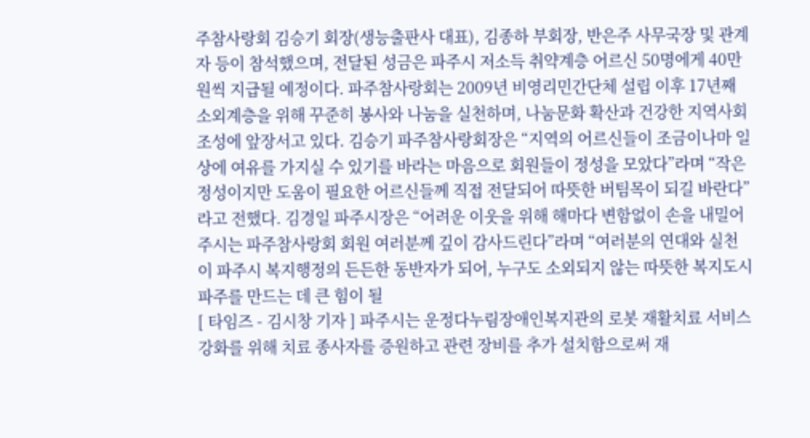주참사랑회 김승기 회장(생능출판사 대표), 김종하 부회장, 반은주 사무국장 및 관계자 등이 참석했으며, 전달된 성금은 파주시 저소득 취약계층 어르신 50명에게 40만 원씩 지급될 예정이다. 파주참사랑회는 2009년 비영리민간단체 설립 이후 17년째 소외계층을 위해 꾸준히 봉사와 나눔을 실천하며, 나눔문화 확산과 건강한 지역사회 조성에 앞장서고 있다. 김승기 파주참사랑회장은 “지역의 어르신들이 조금이나마 일상에 여유를 가지실 수 있기를 바라는 마음으로 회원들이 정성을 모았다”라며 “작은 정성이지만 도움이 필요한 어르신들께 직접 전달되어 따뜻한 버팀목이 되길 바란다”라고 전했다. 김경일 파주시장은 “어려운 이웃을 위해 해마다 변함없이 손을 내밀어 주시는 파주참사랑회 회원 여러분께 깊이 감사드린다”라며 “여러분의 연대와 실천이 파주시 복지행정의 든든한 동반자가 되어, 누구도 소외되지 않는 따뜻한 복지도시 파주를 만드는 데 큰 힘이 될
[ 타임즈 - 김시창 기자 ] 파주시는 운정다누림장애인복지관의 로봇 재활치료 서비스 강화를 위해 치료 종사자를 증원하고 관련 장비를 추가 설치함으로써 재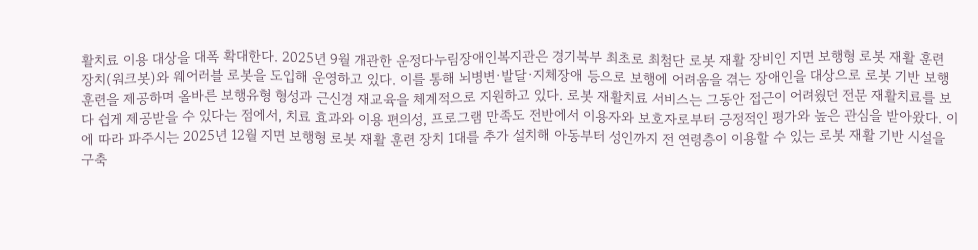활치료 이용 대상을 대폭 확대한다. 2025년 9월 개관한 운정다누림장애인복지관은 경기북부 최초로 최첨단 로봇 재활 장비인 지면 보행형 로봇 재활 훈련 장치(워크봇)와 웨어러블 로봇을 도입해 운영하고 있다. 이를 통해 뇌병변·발달·지체장애 등으로 보행에 어려움을 겪는 장애인을 대상으로 로봇 기반 보행훈련을 제공하며 올바른 보행유형 형성과 근신경 재교육을 체계적으로 지원하고 있다. 로봇 재활치료 서비스는 그동안 접근이 어려웠던 전문 재활치료를 보다 쉽게 제공받을 수 있다는 점에서, 치료 효과와 이용 편의성, 프로그램 만족도 전반에서 이용자와 보호자로부터 긍정적인 평가와 높은 관심을 받아왔다. 이에 따라 파주시는 2025년 12월 지면 보행형 로봇 재활 훈련 장치 1대를 추가 설치해 아동부터 성인까지 전 연령층이 이용할 수 있는 로봇 재활 기반 시설을 구축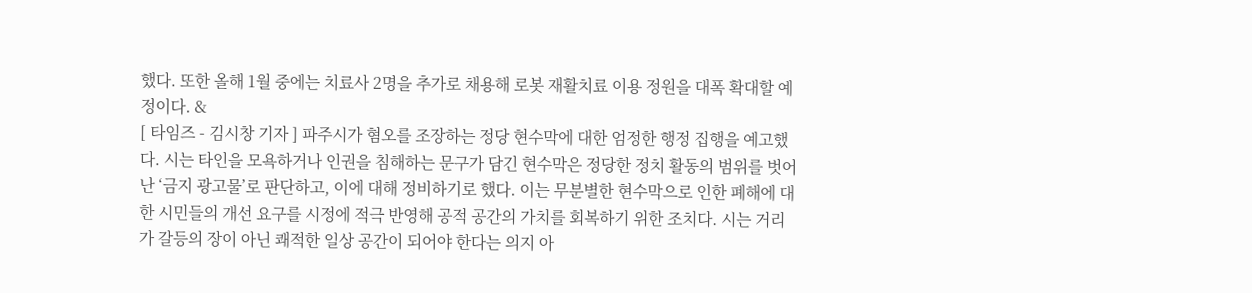했다. 또한 올해 1월 중에는 치료사 2명을 추가로 채용해 로봇 재활치료 이용 정원을 대폭 확대할 예정이다. &
[ 타임즈 - 김시창 기자 ] 파주시가 혐오를 조장하는 정당 현수막에 대한 엄정한 행정 집행을 예고했다. 시는 타인을 모욕하거나 인권을 침해하는 문구가 담긴 현수막은 정당한 정치 활동의 범위를 벗어난 ‘금지 광고물’로 판단하고, 이에 대해 정비하기로 했다. 이는 무분별한 현수막으로 인한 폐해에 대한 시민들의 개선 요구를 시정에 적극 반영해 공적 공간의 가치를 회복하기 위한 조치다. 시는 거리가 갈등의 장이 아닌 쾌적한 일상 공간이 되어야 한다는 의지 아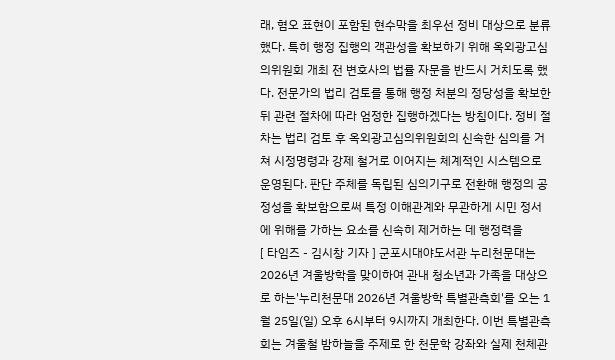래, 혐오 표현이 포함된 현수막을 최우선 정비 대상으로 분류했다. 특히 행정 집행의 객관성을 확보하기 위해 옥외광고심의위원회 개최 전 변호사의 법률 자문을 반드시 거치도록 했다. 전문가의 법리 검토를 통해 행정 처분의 정당성을 확보한 뒤 관련 절차에 따라 엄정한 집행하겠다는 방침이다. 정비 절차는 법리 검토 후 옥외광고심의위원회의 신속한 심의를 거쳐 시정명령과 강제 철거로 이어지는 체계적인 시스템으로 운영된다. 판단 주체를 독립된 심의기구로 전환해 행정의 공정성을 확보함으로써 특정 이해관계와 무관하게 시민 정서에 위해를 가하는 요소를 신속히 제거하는 데 행정력을
[ 타임즈 - 김시창 기자 ] 군포시대야도서관 누리천문대는 2026년 겨울방학을 맞이하여 관내 청소년과 가족을 대상으로 하는'누리천문대 2026년 겨울방학 특별관측회'를 오는 1월 25일(일) 오후 6시부터 9시까지 개최한다. 이번 특별관측회는 겨울철 밤하늘을 주제로 한 천문학 강좌와 실제 천체관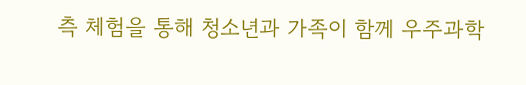측 체험을 통해 청소년과 가족이 함께 우주과학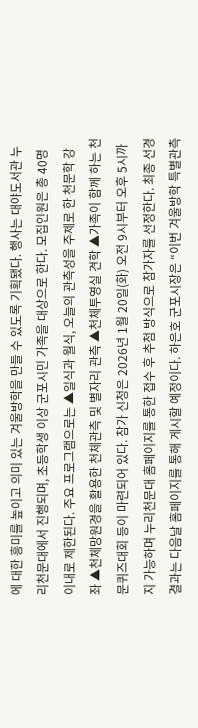에 대한 흥미를 높이고 의미 있는 겨울방학을 만들 수 있도록 기획됐다. 행사는 대야도서관 누리천문대에서 진행되며, 초등학생 이상 군포시민 가족을 대상으로 한다. 모집인원은 총 40명 이내로 제한된다. 주요 프로그램으로는 ▲일식과 월식, 오늘의 관측성을 주제로 한 천문학 강좌 ▲천체망원경을 활용한 천체관측 및 별자리 관측 ▲천체투영실 견학 ▲가족이 함께 하는 천문퀴즈대회 등이 마련되어 있다. 참가 신청은 2026년 1월 20일(화) 오전 9시부터 오후 5시까지 가능하며 누리천문대 홈페이지를 통한 접수 후 추첨 방식으로 참가자를 선정한다. 최종 선경 결과는 다음날 홈페이지를 통해 게시할 예정이다. 하은호 군포시장은 “이번 겨울방학 특별관측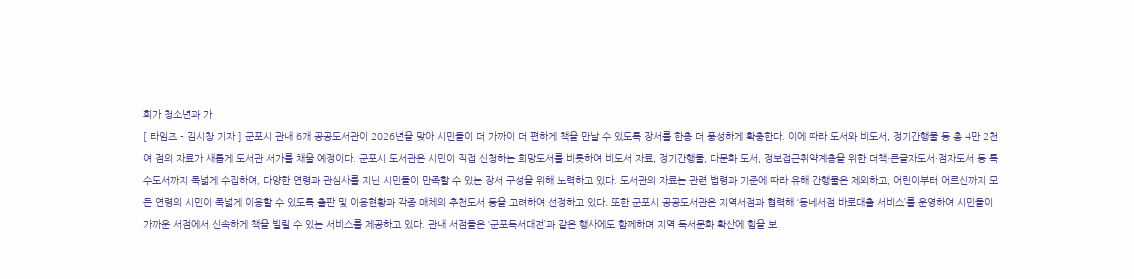회가 청소년과 가
[ 타임즈 - 김시창 기자 ] 군포시 관내 6개 공공도서관이 2026년을 맞아 시민들이 더 가까이 더 편하게 책을 만날 수 있도록 장서를 한층 더 풍성하게 확충한다. 이에 따라 도서와 비도서, 정기간행물 등 총 4만 2천여 점의 자료가 새롭게 도서관 서가를 채울 예정이다. 군포시 도서관은 시민이 직접 신청하는 희망도서를 비롯하여 비도서 자료, 정기간행물, 다문화 도서, 정보접근취약계층을 위한 더책·큰글자도서·점자도서 등 특수도서까지 폭넓게 수집하여, 다양한 연령과 관심사를 지닌 시민들이 만족할 수 있는 장서 구성을 위해 노력하고 있다. 도서관의 자료는 관련 법령과 기준에 따라 유해 간행물은 제외하고, 어린이부터 어르신까지 모든 연령의 시민이 폭넓게 이용할 수 있도록 출판 및 이용현황과 각종 매체의 추천도서 등을 고려하여 선정하고 있다. 또한 군포시 공공도서관은 지역서점과 협력해 ‘동네서점 바로대출 서비스’를 운영하여 시민들이 가까운 서점에서 신속하게 책을 빌릴 수 있는 서비스를 제공하고 있다. 관내 서점들은 ‘군포독서대전’과 같은 행사에도 함께하며 지역 독서문화 확산에 힘을 보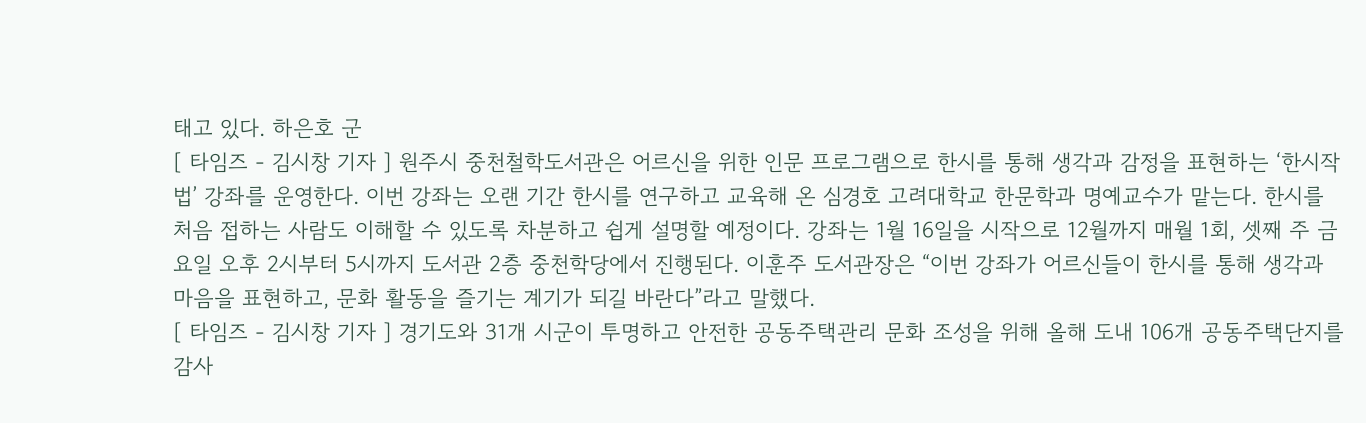태고 있다. 하은호 군
[ 타임즈 - 김시창 기자 ] 원주시 중천철학도서관은 어르신을 위한 인문 프로그램으로 한시를 통해 생각과 감정을 표현하는 ‘한시작법’ 강좌를 운영한다. 이번 강좌는 오랜 기간 한시를 연구하고 교육해 온 심경호 고려대학교 한문학과 명예교수가 맡는다. 한시를 처음 접하는 사람도 이해할 수 있도록 차분하고 쉽게 설명할 예정이다. 강좌는 1월 16일을 시작으로 12월까지 매월 1회, 셋째 주 금요일 오후 2시부터 5시까지 도서관 2층 중천학당에서 진행된다. 이훈주 도서관장은 “이번 강좌가 어르신들이 한시를 통해 생각과 마음을 표현하고, 문화 활동을 즐기는 계기가 되길 바란다”라고 말했다.
[ 타임즈 - 김시창 기자 ] 경기도와 31개 시군이 투명하고 안전한 공동주택관리 문화 조성을 위해 올해 도내 106개 공동주택단지를 감사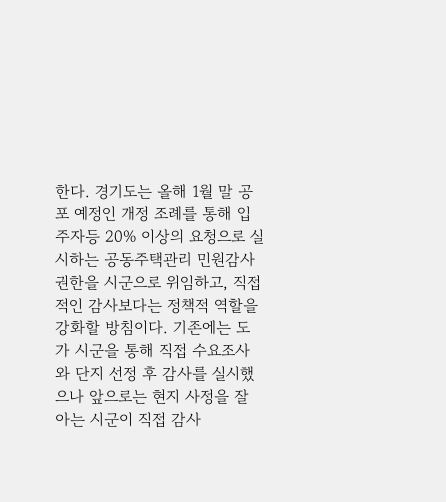한다. 경기도는 올해 1월 말 공포 예정인 개정 조례를 통해 입주자등 20% 이상의 요청으로 실시하는 공동주택관리 민원감사 권한을 시군으로 위임하고, 직접적인 감사보다는 정책적 역할을 강화할 방침이다. 기존에는 도가 시군을 통해 직접 수요조사와 단지 선정 후 감사를 실시했으나 앞으로는 현지 사정을 잘 아는 시군이 직접 감사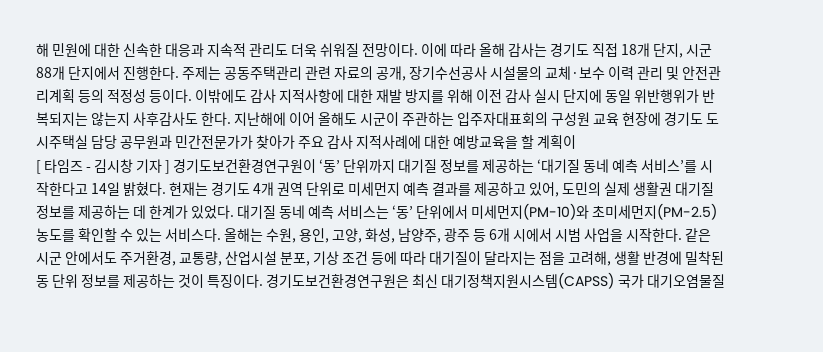해 민원에 대한 신속한 대응과 지속적 관리도 더욱 쉬워질 전망이다. 이에 따라 올해 감사는 경기도 직접 18개 단지, 시군 88개 단지에서 진행한다. 주제는 공동주택관리 관련 자료의 공개, 장기수선공사 시설물의 교체·보수 이력 관리 및 안전관리계획 등의 적정성 등이다. 이밖에도 감사 지적사항에 대한 재발 방지를 위해 이전 감사 실시 단지에 동일 위반행위가 반복되지는 않는지 사후감사도 한다. 지난해에 이어 올해도 시군이 주관하는 입주자대표회의 구성원 교육 현장에 경기도 도시주택실 담당 공무원과 민간전문가가 찾아가 주요 감사 지적사례에 대한 예방교육을 할 계획이
[ 타임즈 - 김시창 기자 ] 경기도보건환경연구원이 ‘동’ 단위까지 대기질 정보를 제공하는 ‘대기질 동네 예측 서비스’를 시작한다고 14일 밝혔다. 현재는 경기도 4개 권역 단위로 미세먼지 예측 결과를 제공하고 있어, 도민의 실제 생활권 대기질 정보를 제공하는 데 한계가 있었다. 대기질 동네 예측 서비스는 ‘동’ 단위에서 미세먼지(PM-10)와 초미세먼지(PM-2.5) 농도를 확인할 수 있는 서비스다. 올해는 수원, 용인, 고양, 화성, 남양주, 광주 등 6개 시에서 시범 사업을 시작한다. 같은 시군 안에서도 주거환경, 교통량, 산업시설 분포, 기상 조건 등에 따라 대기질이 달라지는 점을 고려해, 생활 반경에 밀착된 동 단위 정보를 제공하는 것이 특징이다. 경기도보건환경연구원은 최신 대기정책지원시스템(CAPSS) 국가 대기오염물질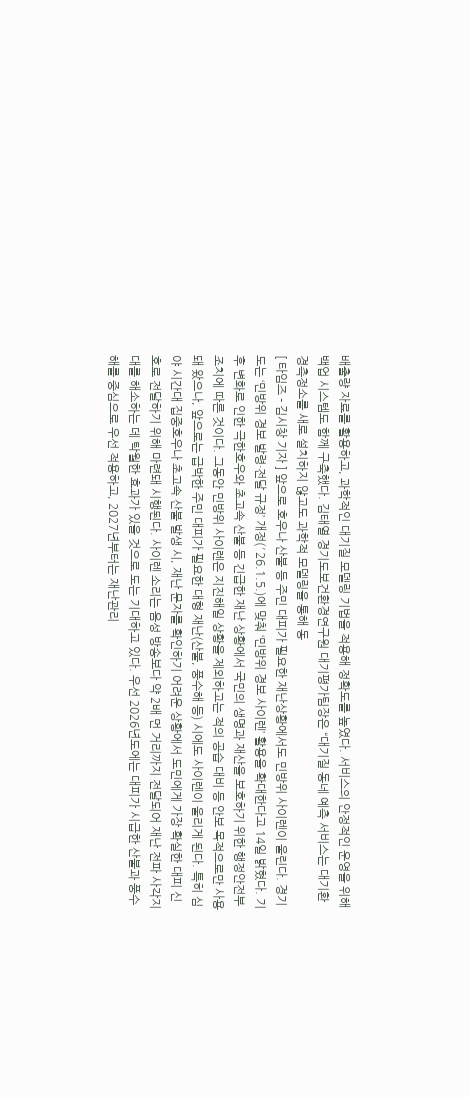배출량 자료를 활용하고, 과학적인 대기질 모델링 기법을 적용해 정확도를 높였다. 서비스의 안정적인 운영을 위해 백업 시스템도 함께 구축했다. 김태열 경기도보건환경연구원 대기평가팀장은 “대기질 동네 예측 서비스는 대기환경측정소를 새로 설치하지 않고도 과학적 모델링을 통해 동
[ 타임즈 - 김시창 기자 ] 앞으로 호우나 산불 등 주민 대피가 필요한 재난상황에서도 민방위 사이렌이 울린다. 경기도는 ‘민방위 경보 발령·전달 규정’ 개정(′26.1.5.)에 맞춰 ‘민방위 경보 사이렌’ 활용을 확대한다고 14일 밝혔다. 기후 변화로 인한 극한호우와 초고속 산불 등 긴급한 재난 상황에서 국민의 생명과 재산을 보호하기 위한 행정안전부 조치에 따른 것이다. 그동안 민방위 사이렌은 지진해일 상황을 제외하고는 적의 공습 대비 등 안보 목적으로만 사용돼 왔으나, 앞으로는 급박한 주민 대피가 필요한 대형 재난(산불, 풍수해 등) 시에도 사이렌이 울리게 된다. 특히 심야 시간대 집중호우나 초고속 산불 발생 시, 재난 문자를 확인하기 어려운 상황에서 도민에게 가장 확실한 대피 신호로 전달하기 위해 마련돼 시행된다. 사이렌 소리는 음성 방송보다 약 2배 먼 거리까지 전달되어 재난 전파 사각지대를 해소하는 데 탁월한 효과가 있을 것으로 도는 기대하고 있다. 우선 2026년도에는 대피가 시급한 산불과 풍수해를 중심으로 우선 적용하고, 2027년부터는 재난관리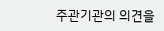주관기관의 의견을